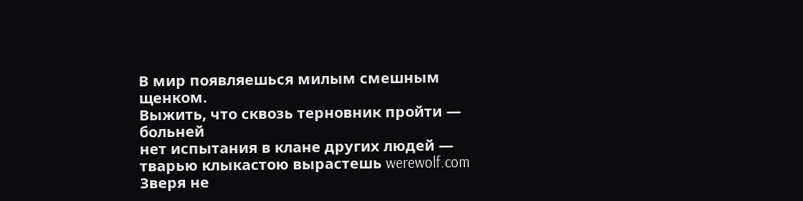В мир появляешься милым смешным щенком.
Выжить, что сквозь терновник пройти — больней
нет испытания в клане других людей —
тварью клыкастою вырастешь werewolf.com
Зверя не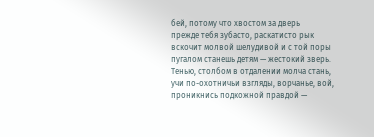бей, потому что хвостом за дверь
прежде тебя зубасто, раскатисто рык
вскочит молвой шелудивой и с той поры
пугалом станешь детям — жестокий зверь.
Тенью, столбом в отдалении молча стань,
учи по-охотничьи взгляды, ворчанье, вой,
проникнись подкожной правдой —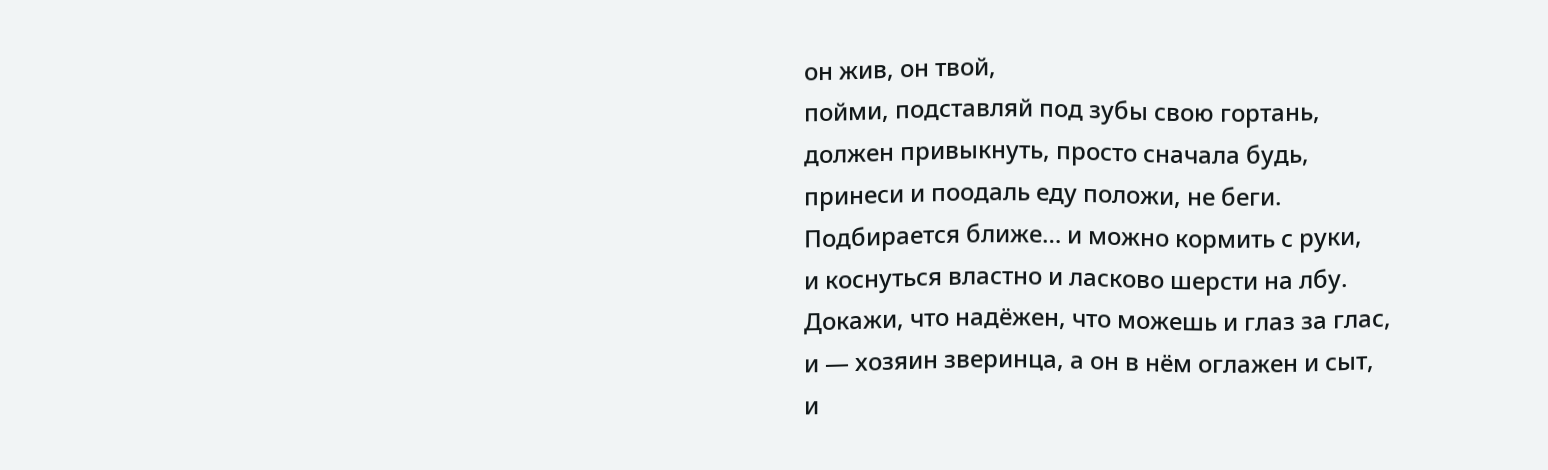он жив, он твой,
пойми, подставляй под зубы свою гортань,
должен привыкнуть, просто сначала будь,
принеси и поодаль еду положи, не беги.
Подбирается ближе… и можно кормить с руки,
и коснуться властно и ласково шерсти на лбу.
Докажи, что надёжен, что можешь и глаз за глас,
и — хозяин зверинца, а он в нём оглажен и сыт,
и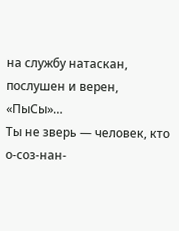на службу натаскан, послушен и верен, «ПыСы»…
Ты не зверь — человек, кто о-соз-нан-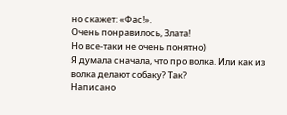но скажет: «Фас!».
Очень понравилось, Злата!
Но все-таки не очень понятно)
Я думала сначала, что про волка. Или как из волка делают собаку? Так?
Написано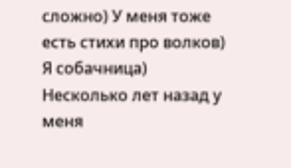сложно) У меня тоже есть стихи про волков) Я собачница) Несколько лет назад у меня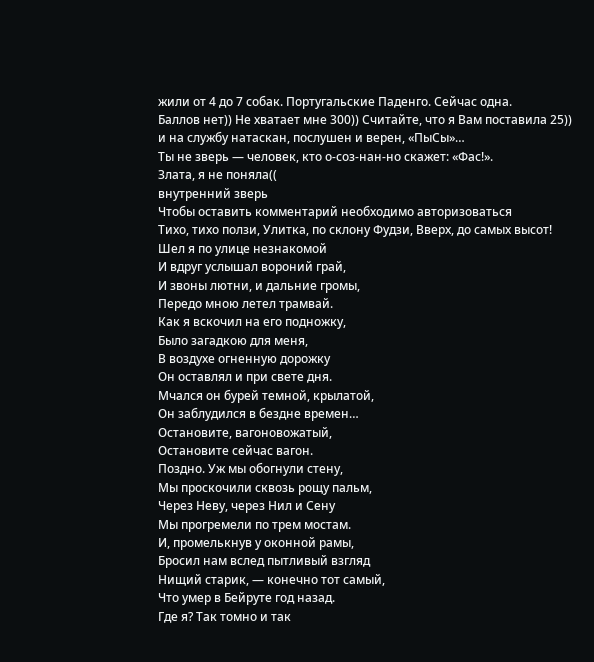жили от 4 до 7 собак. Португальские Паденго. Сейчас одна.
Баллов нет)) Не хватает мне 300)) Считайте, что я Вам поставила 25))
и на службу натаскан, послушен и верен, «ПыСы»…
Ты не зверь — человек, кто о-соз-нан-но скажет: «Фас!».
Злата, я не поняла((
внутренний зверь
Чтобы оставить комментарий необходимо авторизоваться
Тихо, тихо ползи, Улитка, по склону Фудзи, Вверх, до самых высот!
Шел я по улице незнакомой
И вдруг услышал вороний грай,
И звоны лютни, и дальние громы,
Передо мною летел трамвай.
Как я вскочил на его подножку,
Было загадкою для меня,
В воздухе огненную дорожку
Он оставлял и при свете дня.
Мчался он бурей темной, крылатой,
Он заблудился в бездне времен…
Остановите, вагоновожатый,
Остановите сейчас вагон.
Поздно. Уж мы обогнули стену,
Мы проскочили сквозь рощу пальм,
Через Неву, через Нил и Сену
Мы прогремели по трем мостам.
И, промелькнув у оконной рамы,
Бросил нам вслед пытливый взгляд
Нищий старик, — конечно тот самый,
Что умер в Бейруте год назад.
Где я? Так томно и так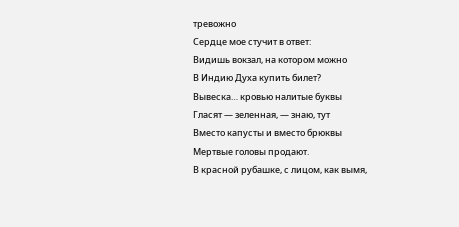тревожно
Сердце мое стучит в ответ:
Видишь вокзал, на котором можно
В Индию Духа купить билет?
Вывеска… кровью налитые буквы
Гласят — зеленная, — знаю, тут
Вместо капусты и вместо брюквы
Мертвые головы продают.
В красной рубашке, с лицом, как вымя,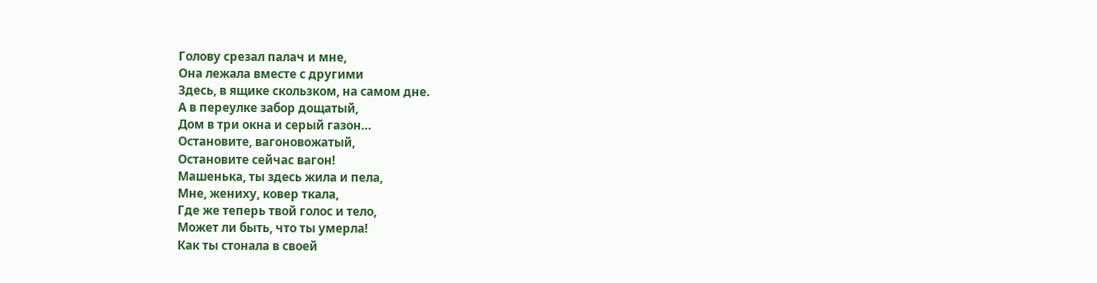Голову срезал палач и мне,
Она лежала вместе с другими
Здесь, в ящике скользком, на самом дне.
А в переулке забор дощатый,
Дом в три окна и серый газон…
Остановите, вагоновожатый,
Остановите сейчас вагон!
Машенька, ты здесь жила и пела,
Мне, жениху, ковер ткала,
Где же теперь твой голос и тело,
Может ли быть, что ты умерла!
Как ты стонала в своей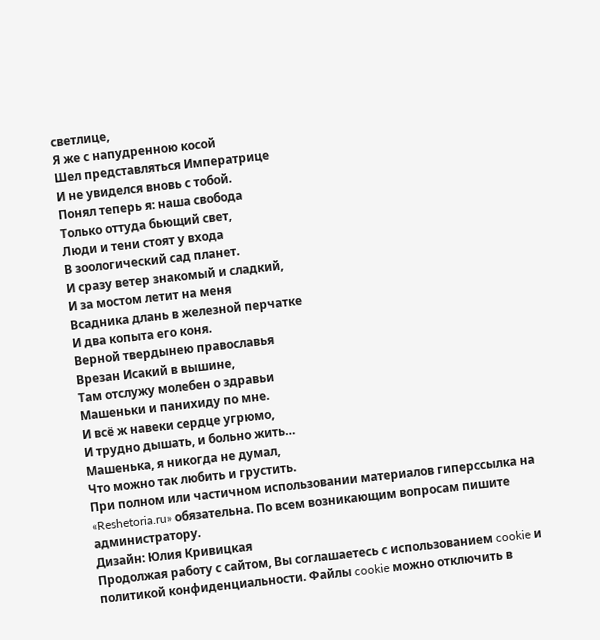светлице,
Я же с напудренною косой
Шел представляться Императрице
И не увиделся вновь с тобой.
Понял теперь я: наша свобода
Только оттуда бьющий свет,
Люди и тени стоят у входа
В зоологический сад планет.
И сразу ветер знакомый и сладкий,
И за мостом летит на меня
Всадника длань в железной перчатке
И два копыта его коня.
Верной твердынею православья
Врезан Исакий в вышине,
Там отслужу молебен о здравьи
Машеньки и панихиду по мне.
И всё ж навеки сердце угрюмо,
И трудно дышать, и больно жить…
Машенька, я никогда не думал,
Что можно так любить и грустить.
При полном или частичном использовании материалов гиперссылка на «Reshetoria.ru» обязательна. По всем возникающим вопросам пишите администратору.
Дизайн: Юлия Кривицкая
Продолжая работу с сайтом, Вы соглашаетесь с использованием cookie и политикой конфиденциальности. Файлы cookie можно отключить в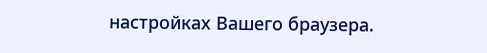настройках Вашего браузера.